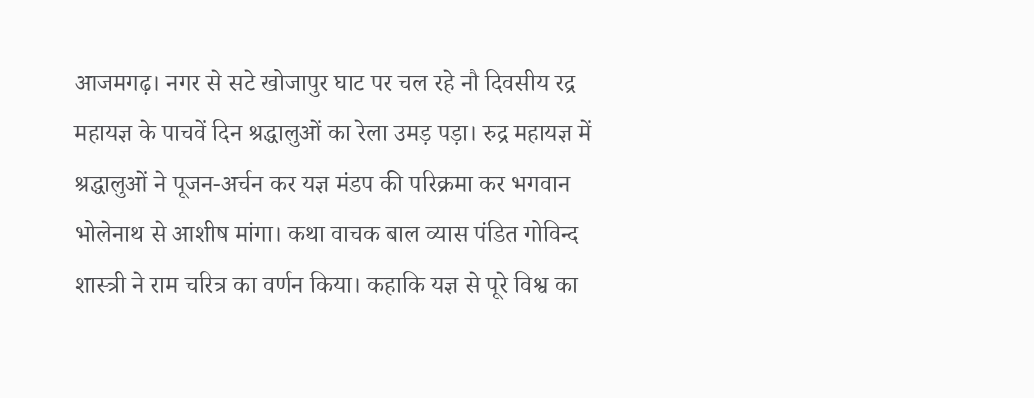आजमगढ़। नगर से सटे खोजापुर घाट पर चल रहे नौ दिवसीय रद्र महायज्ञ के पाचवें दिन श्रद्धालुओं का रेला उमड़ पड़ा। रुद्र महायज्ञ में श्रद्धालुओं ने पूजन-अर्चन कर यज्ञ मंडप की परिक्रमा कर भगवान भोलेनाथ से आशीष मांगा। कथा वाचक बाल व्यास पंडित गोविन्द शास्त्री ने राम चरित्र का वर्णन किया। कहाकि यज्ञ से पूरे विश्व का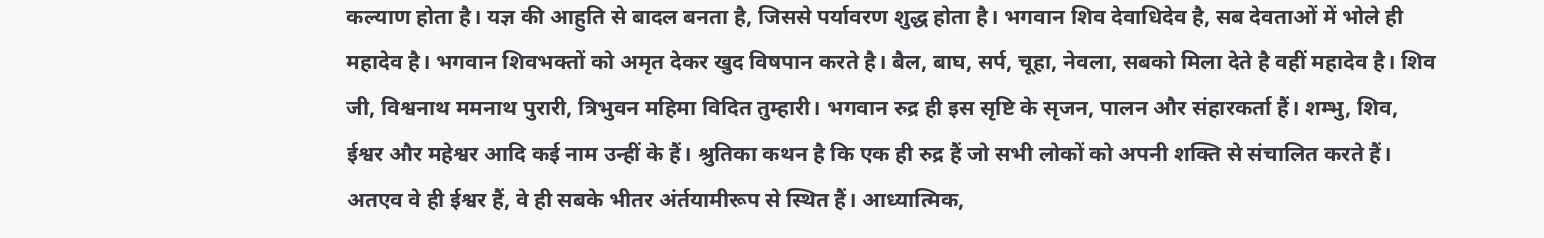कल्याण होता है। यज्ञ की आहुति से बादल बनता है, जिससे पर्यावरण शुद्ध होता है। भगवान शिव देवाधिदेव है, सब देवताओं में भोले ही महादेव है। भगवान शिवभक्तों को अमृत देकर खुद विषपान करते है। बैल, बाघ, सर्प, चूहा, नेवला, सबको मिला देते है वहीं महादेव है। शिव जी, विश्वनाथ ममनाथ पुरारी, त्रिभुवन महिमा विदित तुम्हारी। भगवान रुद्र ही इस सृष्टि के सृजन, पालन और संहारकर्ता हैं। शम्भु, शिव, ईश्वर और महेश्वर आदि कई नाम उन्हीं के हैं। श्रुतिका कथन है कि एक ही रुद्र हैं जो सभी लोकों को अपनी शक्ति से संचालित करते हैं। अतएव वे ही ईश्वर हैं, वे ही सबके भीतर अंर्तयामीरूप से स्थित हैं। आध्यात्मिक,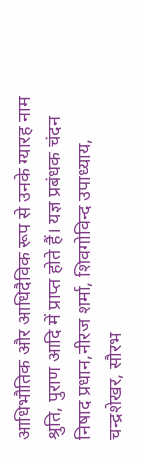आधिभौतिक और आधिदैविक रूप से उनके ग्यारह नाम श्रुति, पुराण आदि में प्राप्त होते हैं। यज्ञ प्रबंधक चंदन निषाद प्रधान,नीरज शर्मा, शिवगोविन्द उपाध्याय, चन्द्रशेखर, सौरभ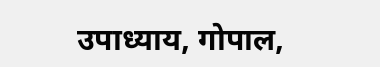उपाध्याय, गोपाल,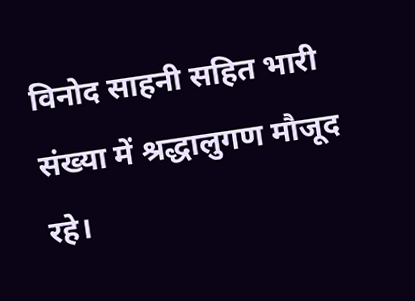विनोद साहनी सहित भारी संख्या में श्रद्धालुगण मौजूद रहे।